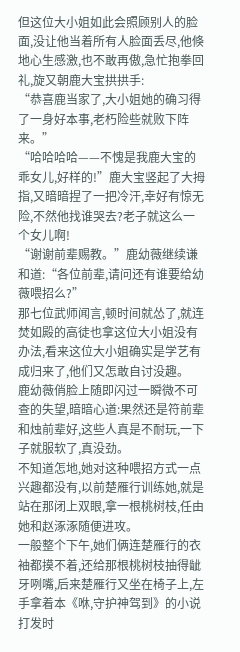但这位大小姐如此会照顾别人的脸面,没让他当着所有人脸面丢尽,他倏地心生感激,也不敢再傲,急忙抱拳回礼,旋又朝鹿大宝拱拱手:
“恭喜鹿当家了,大小姐她的确习得了一身好本事,老朽险些就败下阵来。”
“哈哈哈哈——不愧是我鹿大宝的乖女儿,好样的!”鹿大宝竖起了大拇指,又暗暗捏了一把冷汗,幸好有惊无险,不然他找谁哭去?老子就这么一个女儿啊!
“谢谢前辈赐教。”鹿幼薇继续谦和道:“各位前辈,请问还有谁要给幼薇喂招么?”
那七位武师闻言,顿时间就怂了,就连焚如殿的高徒也拿这位大小姐没有办法,看来这位大小姐确实是学艺有成归来了,他们又怎敢自讨没趣。
鹿幼薇俏脸上随即闪过一瞬微不可查的失望,暗暗心道:果然还是符前辈和烛前辈好,这些人真是不耐玩,一下子就服软了,真没劲。
不知道怎地,她对这种喂招方式一点兴趣都没有,以前楚雁行训练她,就是站在那闭上双眼,拿一根桃树枝,任由她和赵涿涿随便进攻。
一般整个下午,她们俩连楚雁行的衣袖都摸不着,还给那根桃树枝抽得龇牙咧嘴,后来楚雁行又坐在椅子上,左手拿着本《咻,守护神驾到》的小说打发时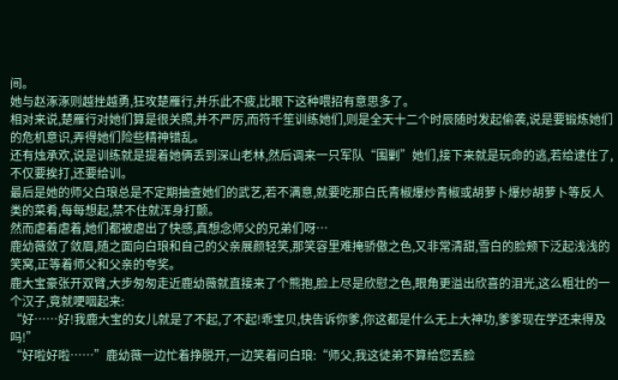间。
她与赵涿涿则越挫越勇,狂攻楚雁行,并乐此不疲,比眼下这种喂招有意思多了。
相对来说,楚雁行对她们算是很关照,并不严厉,而符千笙训练她们,则是全天十二个时辰随时发起偷袭,说是要锻炼她们的危机意识,弄得她们险些精神错乱。
还有烛承欢,说是训练就是提着她俩丢到深山老林,然后调来一只军队“围剿”她们,接下来就是玩命的逃,若给逮住了,不仅要挨打,还要给训。
最后是她的师父白琅总是不定期抽查她们的武艺,若不满意,就要吃那白氏青椒爆炒青椒或胡萝卜爆炒胡萝卜等反人类的菜肴,每每想起,禁不住就浑身打颤。
然而虐着虐着,她们都被虐出了快感,真想念师父的兄弟们呀…
鹿幼薇敛了敛眉,随之面向白琅和自己的父亲展颜轻笑,那笑容里难掩骄傲之色,又非常清甜,雪白的脸颊下泛起浅浅的笑窝,正等着师父和父亲的夸奖。
鹿大宝豪张开双臂,大步匆匆走近鹿幼薇就直接来了个熊抱,脸上尽是欣慰之色,眼角更溢出欣喜的泪光,这么粗壮的一个汉子,竟就哽咽起来:
“好……好!我鹿大宝的女儿就是了不起,了不起!乖宝贝,快告诉你爹,你这都是什么无上大神功,爹爹现在学还来得及吗!”
“好啦好啦……”鹿幼薇一边忙着挣脱开,一边笑着问白琅:“师父,我这徒弟不算给您丢脸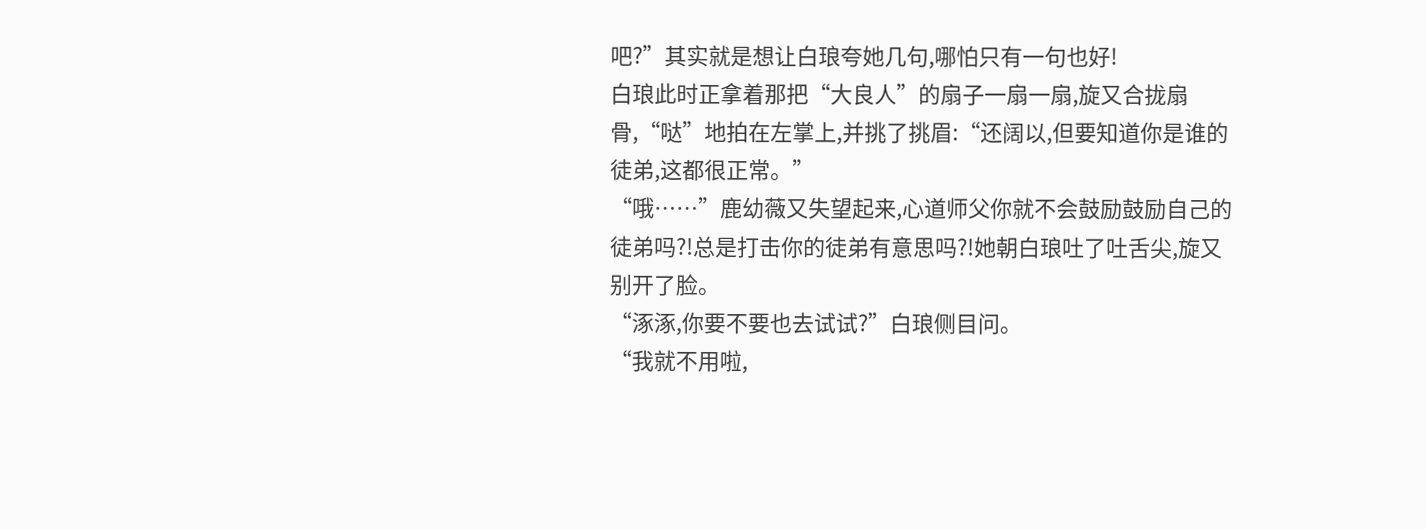吧?”其实就是想让白琅夸她几句,哪怕只有一句也好!
白琅此时正拿着那把“大良人”的扇子一扇一扇,旋又合拢扇骨,“哒”地拍在左掌上,并挑了挑眉:“还阔以,但要知道你是谁的徒弟,这都很正常。”
“哦……”鹿幼薇又失望起来,心道师父你就不会鼓励鼓励自己的徒弟吗?!总是打击你的徒弟有意思吗?!她朝白琅吐了吐舌尖,旋又别开了脸。
“涿涿,你要不要也去试试?”白琅侧目问。
“我就不用啦,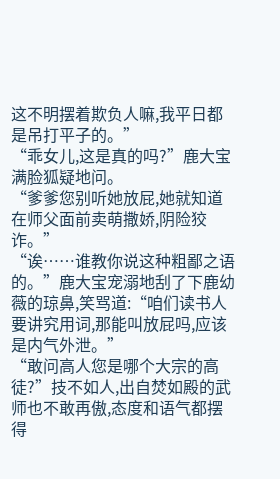这不明摆着欺负人嘛,我平日都是吊打平子的。”
“乖女儿,这是真的吗?”鹿大宝满脸狐疑地问。
“爹爹您别听她放屁,她就知道在师父面前卖萌撒娇,阴险狡诈。”
“诶……谁教你说这种粗鄙之语的。”鹿大宝宠溺地刮了下鹿幼薇的琼鼻,笑骂道:“咱们读书人要讲究用词,那能叫放屁吗,应该是内气外泄。”
“敢问高人您是哪个大宗的高徒?”技不如人,出自焚如殿的武师也不敢再傲,态度和语气都摆得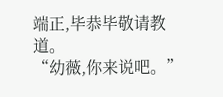端正,毕恭毕敬请教道。
“幼薇,你来说吧。”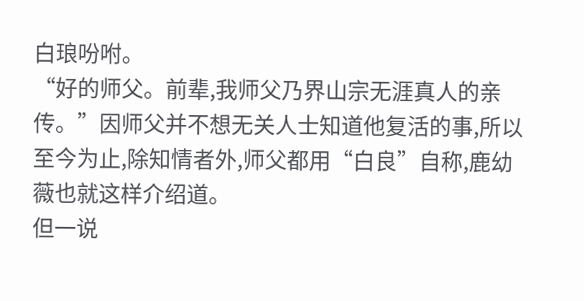白琅吩咐。
“好的师父。前辈,我师父乃界山宗无涯真人的亲传。”因师父并不想无关人士知道他复活的事,所以至今为止,除知情者外,师父都用“白良”自称,鹿幼薇也就这样介绍道。
但一说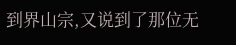到界山宗,又说到了那位无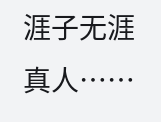涯子无涯真人……